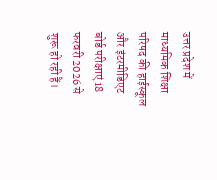उत्तर प्रदेश में माध्यमिक शिक्षा परिषद की हाईस्कूल और इंटरमीडिएट बोर्ड परीक्षाएं 18 फरवरी 2026 से शुरू हो रही हैं।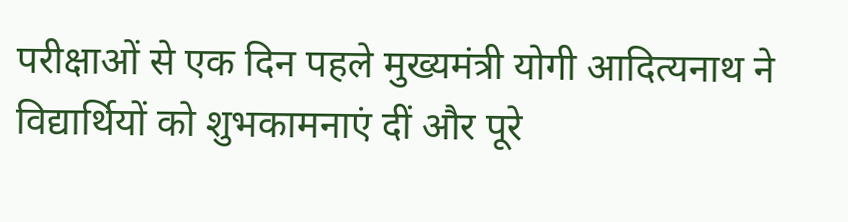परीक्षाओं से एक दिन पहले मुख्यमंत्री योगी आदित्यनाथ ने विद्यार्थियों को शुभकामनाएं दीं और पूरे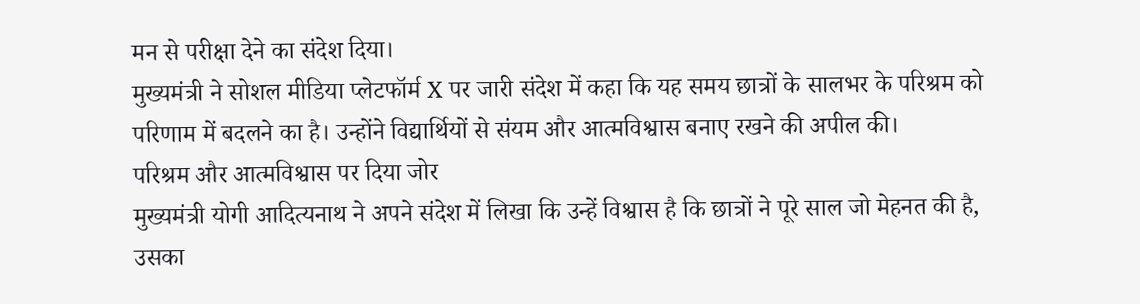मन से परीक्षा देने का संदेश दिया।
मुख्यमंत्री ने सोशल मीडिया प्लेटफॉर्म X पर जारी संदेश में कहा कि यह समय छात्रों के सालभर के परिश्रम को परिणाम में बदलने का है। उन्होंने विद्यार्थियों से संयम और आत्मविश्वास बनाए रखने की अपील की।
परिश्रम और आत्मविश्वास पर दिया जोर
मुख्यमंत्री योगी आदित्यनाथ ने अपने संदेश में लिखा कि उन्हें विश्वास है कि छात्रों ने पूरे साल जो मेहनत की है, उसका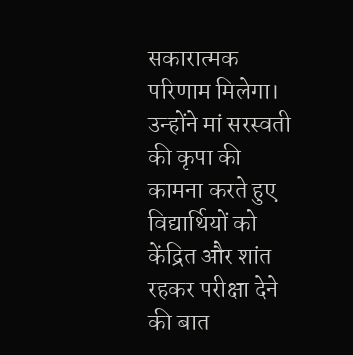सकारात्मक परिणाम मिलेगा। उन्होंने मां सरस्वती की कृपा की कामना करते हुए विद्यार्थियों को केंद्रित और शांत रहकर परीक्षा देने की बात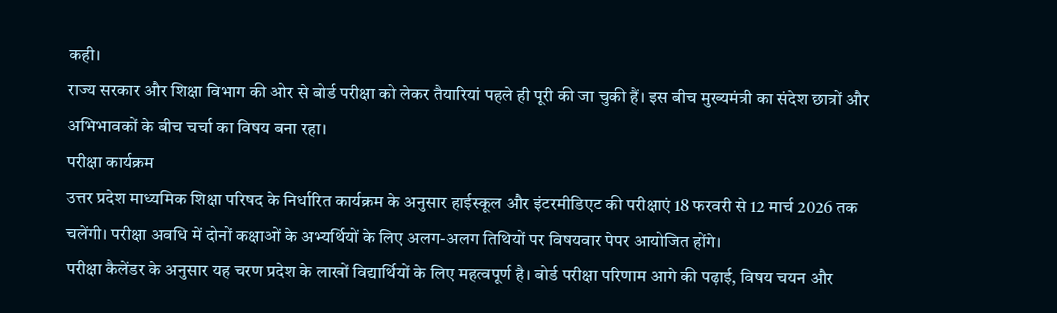कही।
राज्य सरकार और शिक्षा विभाग की ओर से बोर्ड परीक्षा को लेकर तैयारियां पहले ही पूरी की जा चुकी हैं। इस बीच मुख्यमंत्री का संदेश छात्रों और अभिभावकों के बीच चर्चा का विषय बना रहा।
परीक्षा कार्यक्रम
उत्तर प्रदेश माध्यमिक शिक्षा परिषद के निर्धारित कार्यक्रम के अनुसार हाईस्कूल और इंटरमीडिएट की परीक्षाएं 18 फरवरी से 12 मार्च 2026 तक चलेंगी। परीक्षा अवधि में दोनों कक्षाओं के अभ्यर्थियों के लिए अलग-अलग तिथियों पर विषयवार पेपर आयोजित होंगे।
परीक्षा कैलेंडर के अनुसार यह चरण प्रदेश के लाखों विद्यार्थियों के लिए महत्वपूर्ण है। बोर्ड परीक्षा परिणाम आगे की पढ़ाई, विषय चयन और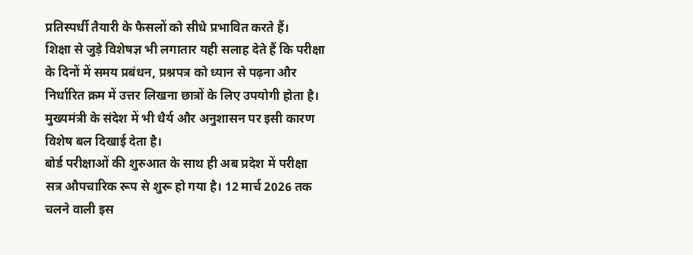प्रतिस्पर्धी तैयारी के फैसलों को सीधे प्रभावित करते हैं।
शिक्षा से जुड़े विशेषज्ञ भी लगातार यही सलाह देते हैं कि परीक्षा के दिनों में समय प्रबंधन, प्रश्नपत्र को ध्यान से पढ़ना और निर्धारित क्रम में उत्तर लिखना छात्रों के लिए उपयोगी होता है। मुख्यमंत्री के संदेश में भी धैर्य और अनुशासन पर इसी कारण विशेष बल दिखाई देता है।
बोर्ड परीक्षाओं की शुरुआत के साथ ही अब प्रदेश में परीक्षा सत्र औपचारिक रूप से शुरू हो गया है। 12 मार्च 2026 तक चलने वाली इस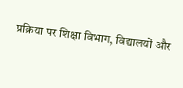प्रक्रिया पर शिक्षा विभाग, विद्यालयों और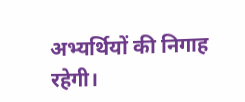अभ्यर्थियों की निगाह रहेगी।